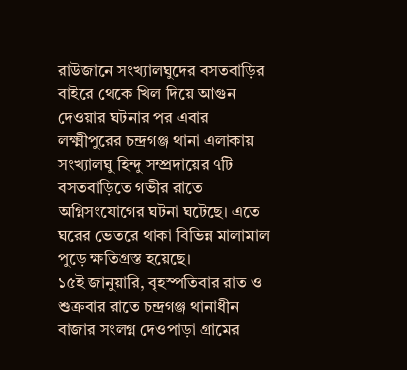রাউজানে সংখ্যালঘুদের বসতবাড়ির বাইরে থেকে খিল দিয়ে আগুন দেওয়ার ঘটনার পর এবার লক্ষ্মীপুরের চন্দ্রগঞ্জ থানা এলাকায় সংখ্যালঘু হিন্দু সম্প্রদায়ের ৭টি বসতবাড়িতে গভীর রাতে অগ্নিসংযোগের ঘটনা ঘটেছে। এতে ঘরের ভেতরে থাকা বিভিন্ন মালামাল পুড়ে ক্ষতিগ্রস্ত হয়েছে।
১৫ই জানুয়ারি, বৃহস্পতিবার রাত ও শুক্রবার রাতে চন্দ্রগঞ্জ থানাধীন বাজার সংলগ্ন দেওপাড়া গ্রামের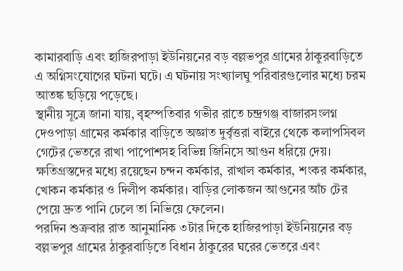কামারবাড়ি এবং হাজিরপাড়া ইউনিয়নের বড় বল্লভপুর গ্রামের ঠাকুরবাড়িতে এ অগ্নিসংযোগের ঘটনা ঘটে। এ ঘটনায় সংখ্যালঘু পরিবারগুলোর মধ্যে চরম আতঙ্ক ছড়িয়ে পড়েছে।
স্থানীয় সূত্রে জানা যায়, বৃহস্পতিবার গভীর রাতে চন্দ্রগঞ্জ বাজারসংলগ্ন দেওপাড়া গ্রামের কর্মকার বাড়িতে অজ্ঞাত দুর্বৃত্তরা বাইরে থেকে কলাপসিবল গেটের ভেতরে রাখা পাপোশসহ বিভিন্ন জিনিসে আগুন ধরিয়ে দেয়। ক্ষতিগ্রস্তদের মধ্যে রয়েছেন চন্দন কর্মকার, রাখাল কর্মকার, শংকর কর্মকার, খোকন কর্মকার ও দিলীপ কর্মকার। বাড়ির লোকজন আগুনের আঁচ টের পেয়ে দ্রুত পানি ঢেলে তা নিভিয়ে ফেলেন।
পরদিন শুক্রবার রাত আনুমানিক ৩টার দিকে হাজিরপাড়া ইউনিয়নের বড় বল্লভপুর গ্রামের ঠাকুরবাড়িতে বিধান ঠাকুরের ঘরের ভেতরে এবং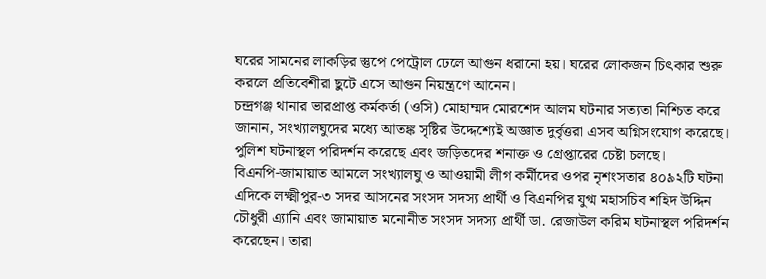ঘরের সামনের লাকড়ির স্তুপে পেট্রোল ঢেলে আগুন ধরানো হয়। ঘরের লোকজন চিৎকার শুরু করলে প্রতিবেশীরা ছুটে এসে আগুন নিয়ন্ত্রণে আনেন।
চন্দ্রগঞ্জ থানার ভারপ্রাপ্ত কর্মকর্তা (ওসি) মোহাম্মদ মোরশেদ আলম ঘটনার সত্যতা নিশ্চিত করে জানান, সংখ্যালঘুদের মধ্যে আতঙ্ক সৃষ্টির উদ্দেশ্যেই অজ্ঞাত দুর্বৃত্তরা এসব অগ্নিসংযোগ করেছে। পুলিশ ঘটনাস্থল পরিদর্শন করেছে এবং জড়িতদের শনাক্ত ও গ্রেপ্তারের চেষ্টা চলছে।
বিএনপি-জামায়াত আমলে সংখ্যালঘু ও আওয়ামী লীগ কর্মীদের ওপর নৃশংসতার ৪০৯২টি ঘটনা
এদিকে লক্ষ্মীপুর-৩ সদর আসনের সংসদ সদস্য প্রার্থী ও বিএনপির যুগ্ম মহাসচিব শহিদ উদ্দিন চৌধুরী এ্যানি এবং জামায়াত মনোনীত সংসদ সদস্য প্রার্থী ডা. রেজাউল করিম ঘটনাস্থল পরিদর্শন করেছেন। তারা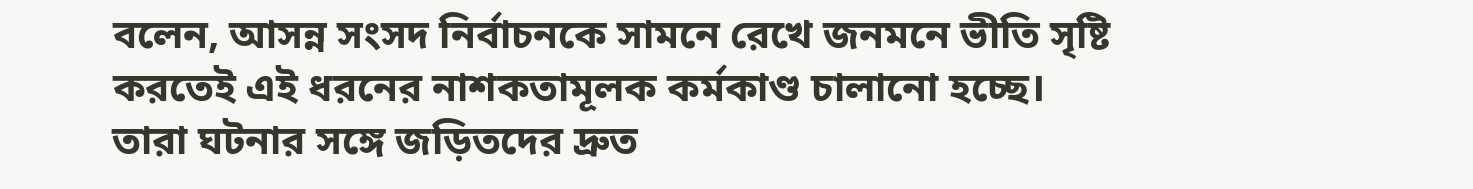বলেন, আসন্ন সংসদ নির্বাচনকে সামনে রেখে জনমনে ভীতি সৃষ্টি করতেই এই ধরনের নাশকতামূলক কর্মকাণ্ড চালানো হচ্ছে।
তারা ঘটনার সঙ্গে জড়িতদের দ্রুত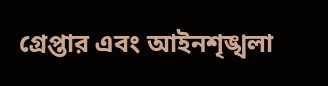গ্রেপ্তার এবং আইনশৃঙ্খলা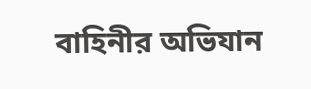বাহিনীর অভিযান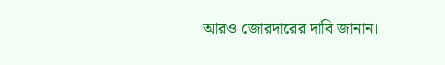আরও জোরদারের দাবি জানান।